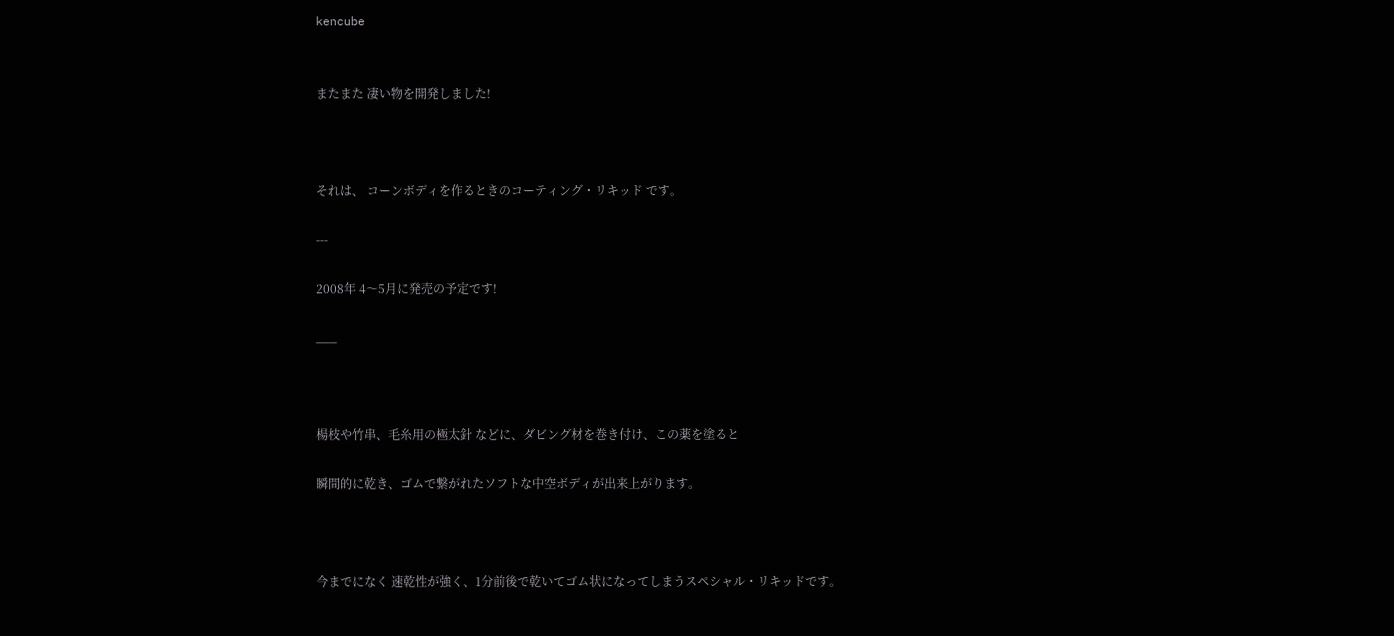kencube


またまた 凄い物を開発しました!



それは、 コーンボディを作るときのコーティング・リキッド です。

---

2008年 4〜5月に発売の予定です!

___



楊枝や竹串、毛糸用の極太針 などに、ダビング材を巻き付け、この薬を塗ると

瞬間的に乾き、ゴムで繋がれたソフトな中空ボディが出来上がります。



今までになく 速乾性が強く、1分前後で乾いてゴム状になってしまうスペシャル・リキッドです。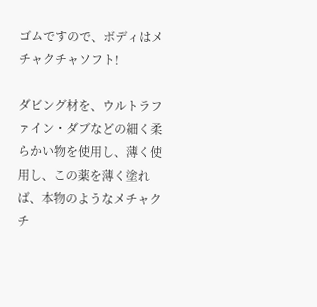ゴムですので、ボディはメチャクチャソフト!

ダビング材を、ウルトラファイン・ダブなどの細く柔らかい物を使用し、薄く使用し、この薬を薄く塗れば、本物のようなメチャクチ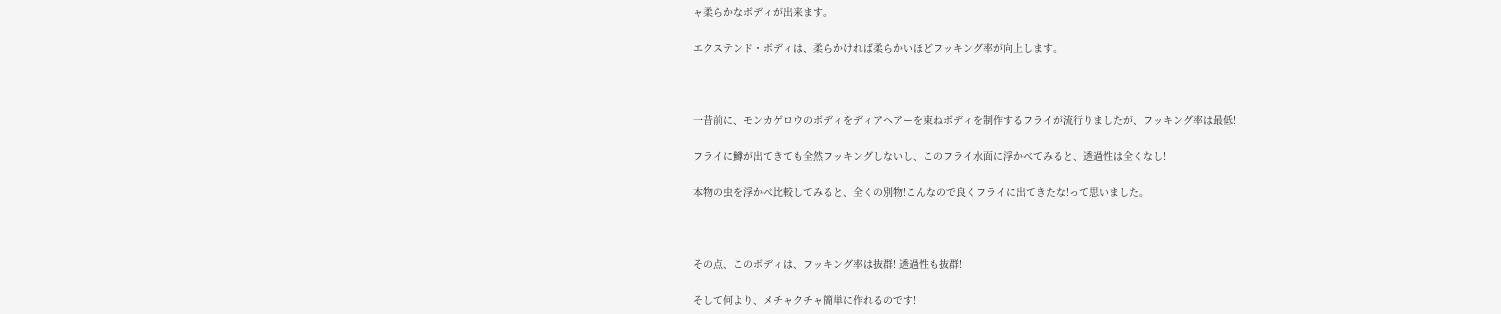ャ柔らかなボディが出来ます。

エクステンド・ボディは、柔らかければ柔らかいほどフッキング率が向上します。



一昔前に、モンカゲロウのボディをディアヘアーを束ねボディを制作するフライが流行りましたが、フッキング率は最低!

フライに鱒が出てきても全然フッキングしないし、このフライ水面に浮かべてみると、透過性は全くなし!

本物の虫を浮かべ比較してみると、全くの別物!こんなので良くフライに出てきたな!って思いました。



その点、このボディは、フッキング率は抜群! 透過性も抜群!

そして何より、メチャクチャ簡単に作れるのです!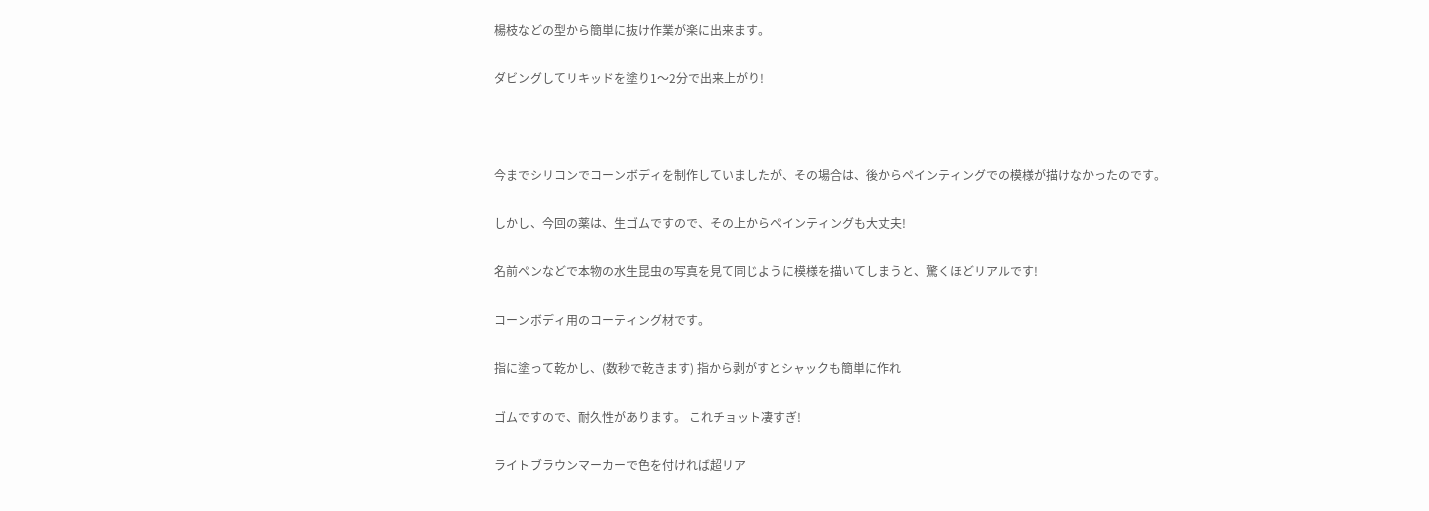楊枝などの型から簡単に抜け作業が楽に出来ます。

ダビングしてリキッドを塗り1〜2分で出来上がり!



今までシリコンでコーンボディを制作していましたが、その場合は、後からペインティングでの模様が描けなかったのです。

しかし、今回の薬は、生ゴムですので、その上からペインティングも大丈夫!

名前ペンなどで本物の水生昆虫の写真を見て同じように模様を描いてしまうと、驚くほどリアルです!

コーンボディ用のコーティング材です。

指に塗って乾かし、(数秒で乾きます) 指から剥がすとシャックも簡単に作れ

ゴムですので、耐久性があります。 これチョット凄すぎ!

ライトブラウンマーカーで色を付ければ超リア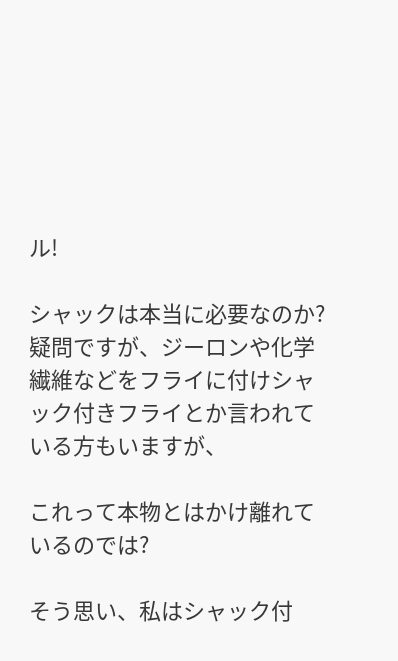ル!

シャックは本当に必要なのか?疑問ですが、ジーロンや化学繊維などをフライに付けシャック付きフライとか言われている方もいますが、

これって本物とはかけ離れているのでは?

そう思い、私はシャック付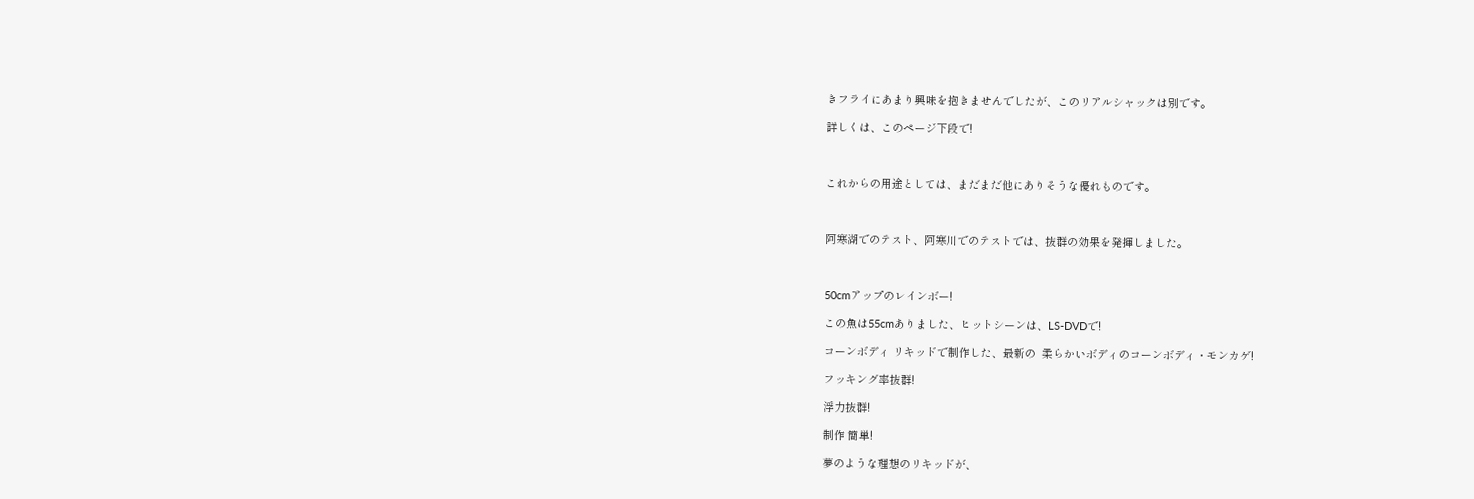きフライにあまり興味を抱きませんでしたが、このリアルシャックは別です。

詳しくは、このページ下段で!



これからの用途としては、まだまだ他にありそうな優れものです。



阿寒湖でのテスト、阿寒川でのテストでは、抜群の効果を発揮しました。



50cmアップのレインボー!

この魚は55cmありました、ヒットシーンは、LS-DVDで!

コーンボディ リキッドで制作した、最新の  柔らかいボディのコーンボディ・モンカゲ!

フッキング率抜群!

浮力抜群!

制作 簡単!

夢のような理想のリキッドが、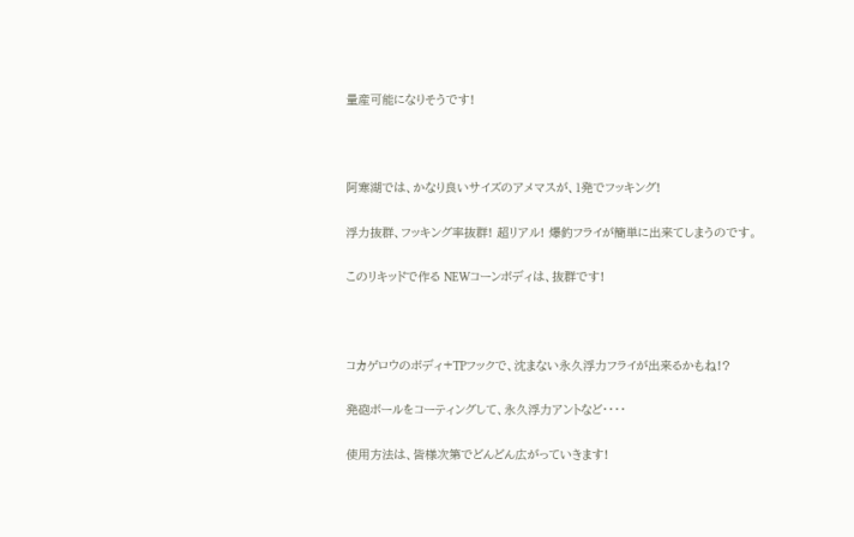量産可能になりそうです!



阿寒湖では、かなり良いサイズのアメマスが、1発でフッキング!

浮力抜群、フッキング率抜群! 超リアル! 爆釣フライが簡単に出来てしまうのです。

このリキッドで作る NEWコーンボディは、抜群です!



コカゲロウのボディ+TPフックで、沈まない永久浮力フライが出来るかもね!?

発砲ボールをコーティングして、永久浮力アントなど・・・・

使用方法は、皆様次第でどんどん広がっていきます!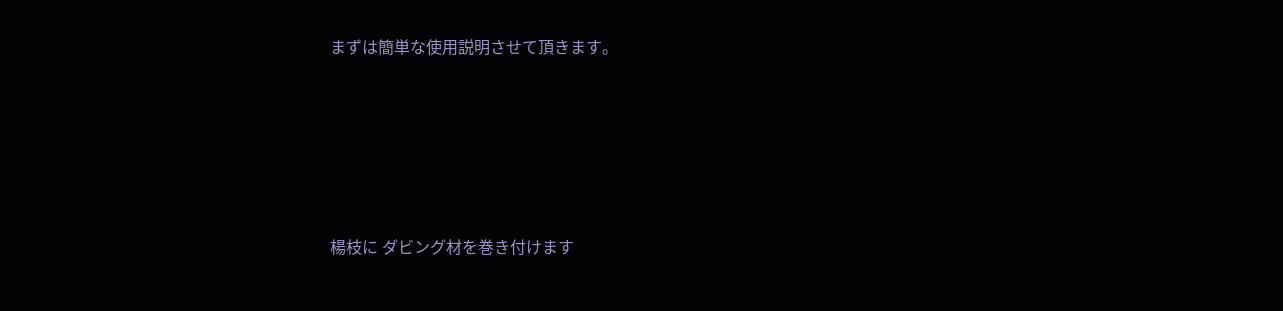まずは簡単な使用説明させて頂きます。





楊枝に ダビング材を巻き付けます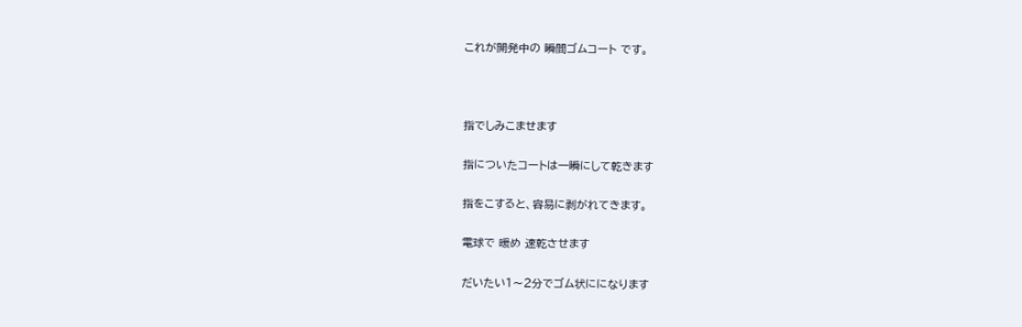これが開発中の 瞬間ゴムコート です。



指でしみこませます

指についたコートは一瞬にして乾きます

指をこすると、容易に剥がれてきます。

電球で 暖め 速乾させます

だいたい1〜2分でゴム状にになります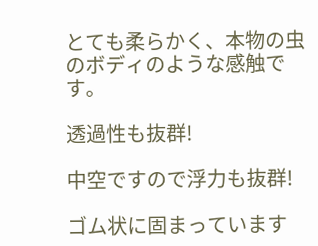とても柔らかく、本物の虫のボディのような感触です。

透過性も抜群!

中空ですので浮力も抜群!

ゴム状に固まっています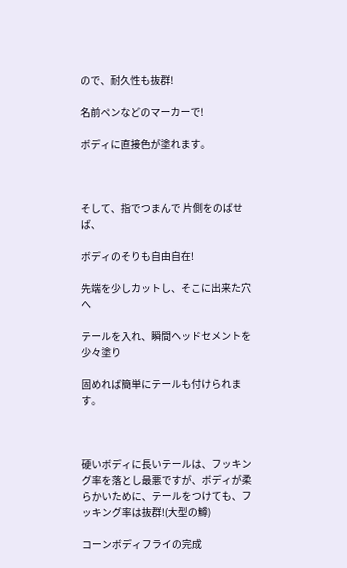ので、耐久性も抜群!

名前ペンなどのマーカーで!

ボディに直接色が塗れます。



そして、指でつまんで 片側をのばせば、

ボディのそりも自由自在!

先端を少しカットし、そこに出来た穴へ

テールを入れ、瞬間ヘッドセメントを少々塗り

固めれば簡単にテールも付けられます。



硬いボディに長いテールは、フッキング率を落とし最悪ですが、ボディが柔らかいために、テールをつけても、フッキング率は抜群!(大型の鱒)

コーンボディフライの完成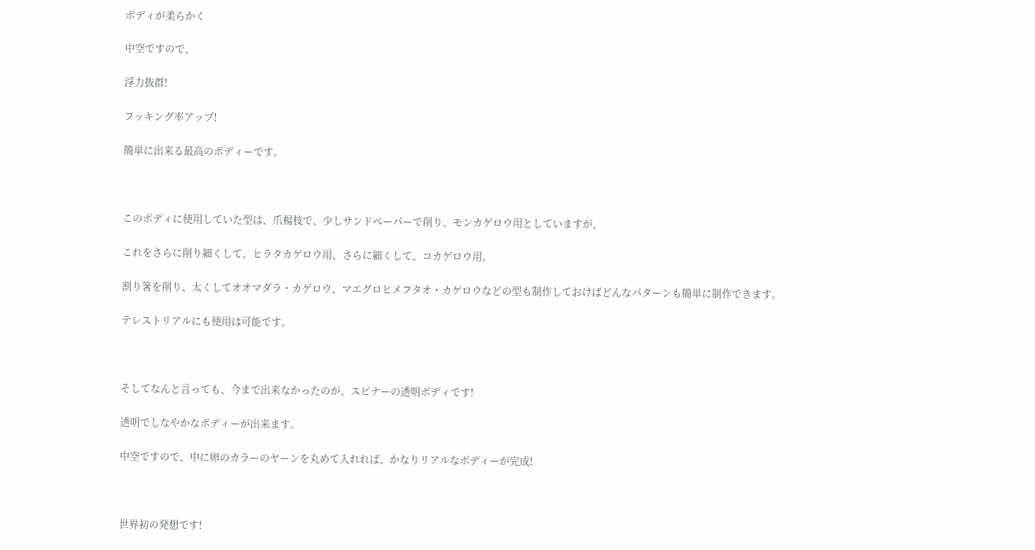ボディが柔らかく

中空ですので、

浮力抜群!

フッキング率アップ!

簡単に出来る最高のボディーです。



このボディに使用していた型は、爪楊枝で、少しサンドペーパーで削り、モンカゲロウ用としていますが、

これをさらに削り細くして、ヒラタカゲロウ用、さらに細くして、コカゲロウ用。

割り箸を削り、太くしてオオマダラ・カゲロウ、マエグロヒメフタオ・カゲロウなどの型も制作しておけばどんなパターンも簡単に制作できます。

テレストリアルにも使用は可能です。



そしてなんと言っても、今まで出来なかったのが、スピナーの透明ボディです!

透明でしなやかなボディーが出来ます。

中空ですので、中に卵のカラーのヤーンを丸めて入れれば、かなりリアルなボディーが完成!



世界初の発想です!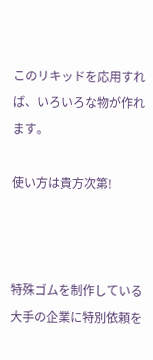このリキッドを応用すれば、いろいろな物が作れます。

使い方は貴方次第!



特殊ゴムを制作している大手の企業に特別依頼を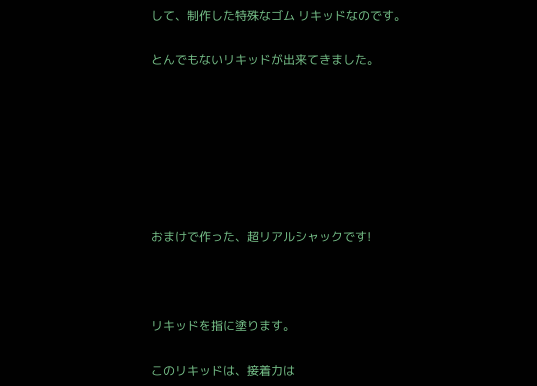して、制作した特殊なゴム リキッドなのです。

とんでもないリキッドが出来てきました。







おまけで作った、超リアルシャックです!



リキッドを指に塗ります。

このリキッドは、接着力は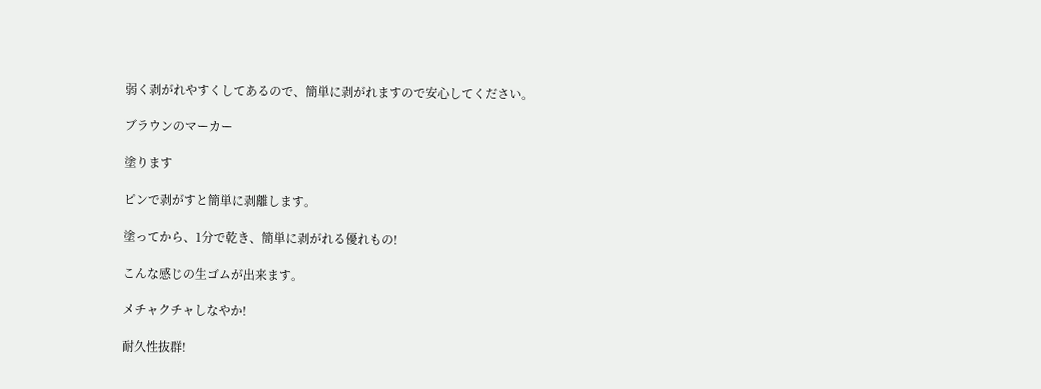弱く剥がれやすくしてあるので、簡単に剥がれますので安心してください。

ブラウンのマーカー

塗ります

ピンで剥がすと簡単に剥離します。

塗ってから、1分で乾き、簡単に剥がれる優れもの!

こんな感じの生ゴムが出来ます。

メチャクチャしなやか!

耐久性抜群!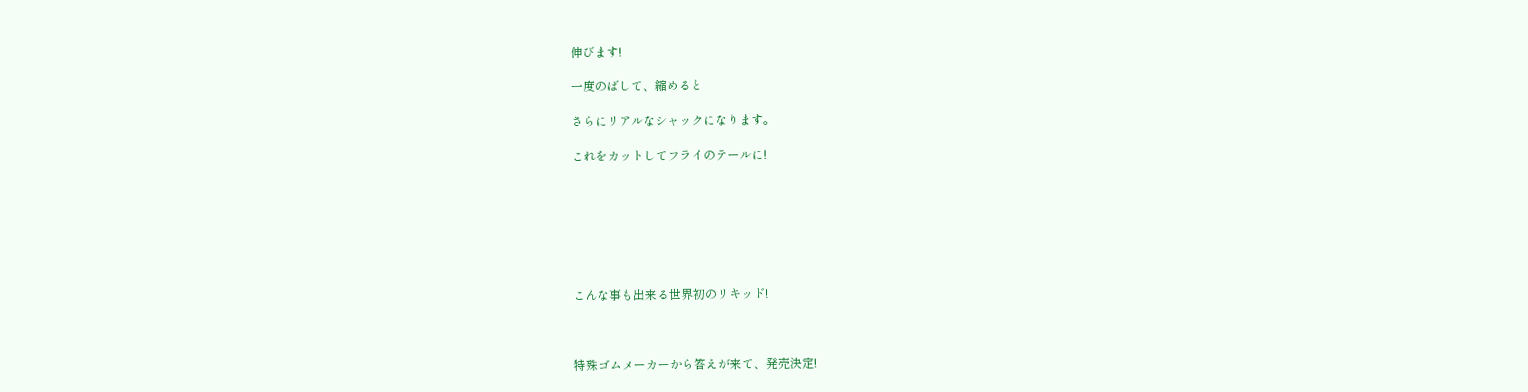伸びます!

一度のばして、縮めると

さらにリアルなシャックになります。

これをカットしてフライのテールに!







こんな事も出来る世界初のリキッド!



特殊ゴムメーカーから答えが来て、発売決定!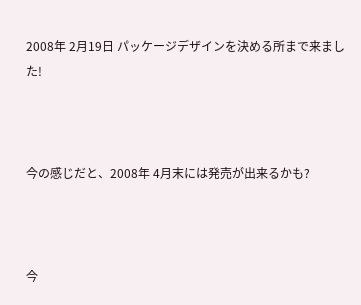2008年 2月19日 パッケージデザインを決める所まで来ました!



今の感じだと、2008年 4月末には発売が出来るかも?



今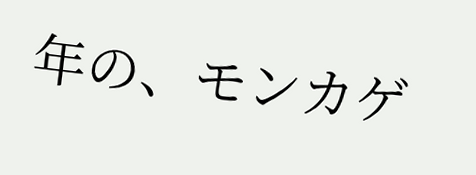年の、モンカゲ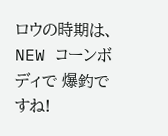ロウの時期は、NEW コーンボディで 爆釣ですね!